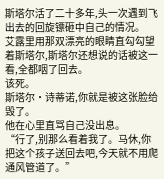斯塔尔活了二十多年,头一次遇到飞出去的回旋镖砸中自己的情况。
艾露里用那双漂亮的眼睛直勾勾望着斯塔尔,斯塔尔还想说的话被这一看,全都咽了回去。
该死。
斯塔尔·诗蒂诺,你就是被这张脸给毁了。
他在心里直骂自己没出息。
“行了,别那么看着我了。马休,你把这个孩子送回去吧,今天就不用爬通风管道了。”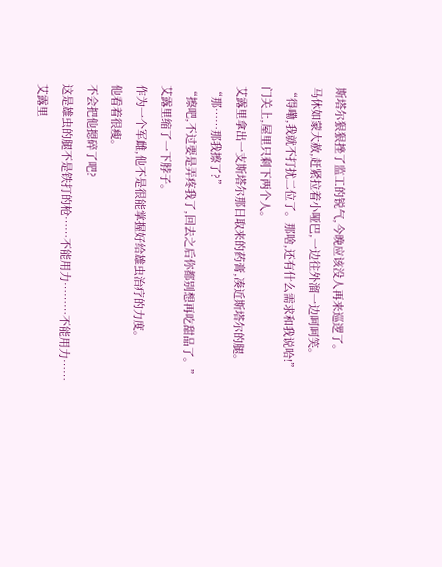斯塔尔狠狠挫了监工的锐气,今晚应该没人再来巡逻了。
马休如蒙大赦,赶紧拉着小哑巴,一边往外溜一边呵呵笑。
“得嘞,我就不打扰二位了。那啥,还有什么需求和我说哈!”
门关上,屋里只剩下两个人。
艾露里拿出一支斯塔尔那日取来的药膏,凑近斯塔尔的腿。
“那……那我擦了?”
“擦吧,不过要是弄疼我了,回去之后你都别想再吃甜品了。”
艾露里缩了一下脖子。
作为一个军雌,他不是很能掌握好给雄虫治疗的力度。
他看着很瘦。
不会把他摁碎了吧?
这是雄虫的腿不是铁打的枪……不能用力………不能用力……
艾露里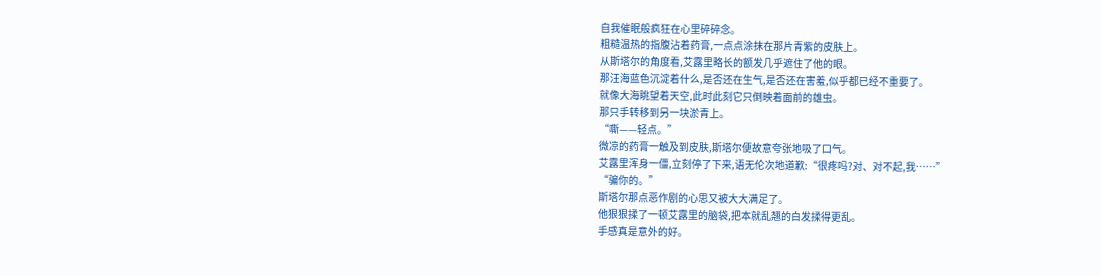自我催眠般疯狂在心里碎碎念。
粗糙温热的指腹沾着药膏,一点点涂抹在那片青紫的皮肤上。
从斯塔尔的角度看,艾露里略长的额发几乎遮住了他的眼。
那汪海蓝色沉淀着什么,是否还在生气,是否还在害羞,似乎都已经不重要了。
就像大海眺望着天空,此时此刻它只倒映着面前的雄虫。
那只手转移到另一块淤青上。
“嘶——轻点。”
微凉的药膏一触及到皮肤,斯塔尔便故意夸张地吸了口气。
艾露里浑身一僵,立刻停了下来,语无伦次地道歉:“很疼吗?对、对不起,我……”
“骗你的。”
斯塔尔那点恶作剧的心思又被大大满足了。
他狠狠揉了一顿艾露里的脑袋,把本就乱翘的白发揉得更乱。
手感真是意外的好。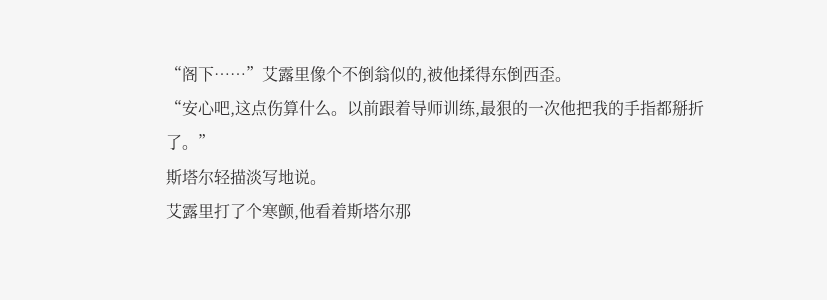“阁下……”艾露里像个不倒翁似的,被他揉得东倒西歪。
“安心吧,这点伤算什么。以前跟着导师训练,最狠的一次他把我的手指都掰折了。”
斯塔尔轻描淡写地说。
艾露里打了个寒颤,他看着斯塔尔那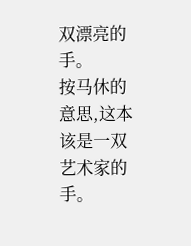双漂亮的手。
按马休的意思,这本该是一双艺术家的手。